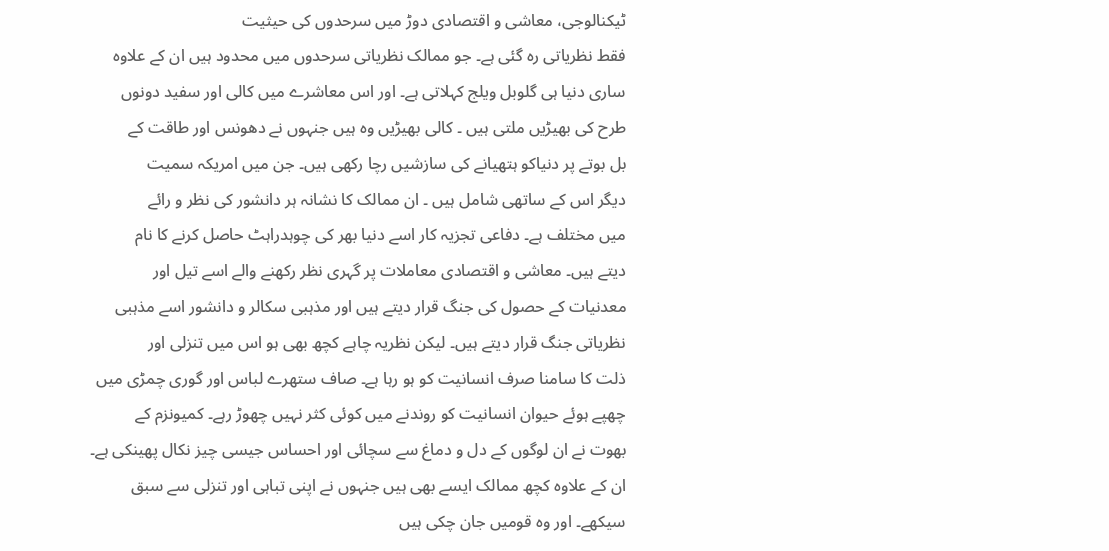ٹیکنالوجی، معاشی و اقتصادی دوڑ میں سرحدوں کی حیثیت
فقط نظریاتی رہ گئی ہے۔ جو ممالک نظریاتی سرحدوں میں محدود ہیں ان کے علاوہ
ساری دنیا ہی گلوبل ویلج کہلاتی ہے۔ اور اس معاشرے میں کالی اور سفید دونوں
طرح کی بھیڑیں ملتی ہیں ۔ کالی بھیڑیں وہ ہیں جنہوں نے دھونس اور طاقت کے
بل بوتے پر دنیاکو ہتھیانے کی سازشیں رچا رکھی ہیں۔ جن میں امریکہ سمیت
دیگر اس کے ساتھی شامل ہیں ۔ ان ممالک کا نشانہ ہر دانشور کی نظر و رائے
میں مختلف ہے۔ دفاعی تجزیہ کار اسے دنیا بھر کی چوہدراہٹ حاصل کرنے کا نام
دیتے ہیں۔ معاشی و اقتصادی معاملات پر گہری نظر رکھنے والے اسے تیل اور
معدنیات کے حصول کی جنگ قرار دیتے ہیں اور مذہبی سکالر و دانشور اسے مذہبی
نظریاتی جنگ قرار دیتے ہیں۔ لیکن نظریہ چاہے کچھ بھی ہو اس میں تنزلی اور
ذلت کا سامنا صرف انسانیت کو ہو رہا ہے۔ صاف ستھرے لباس اور گوری چمڑی میں
چھپے ہوئے حیوان انسانیت کو روندنے میں کوئی کثر نہیں چھوڑ رہے۔ کمیونزم کے
بھوت نے ان لوگوں کے دل و دماغ سے سچائی اور احساس جیسی چیز نکال پھینکی ہے۔
ان کے علاوہ کچھ ممالک ایسے بھی ہیں جنہوں نے اپنی تباہی اور تنزلی سے سبق
سیکھے۔ اور وہ قومیں جان چکی ہیں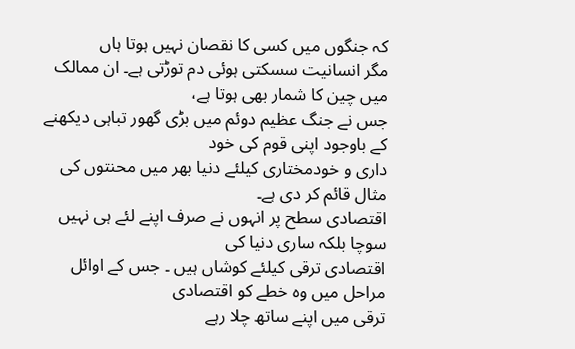کہ جنگوں میں کسی کا نقصان نہیں ہوتا ہاں
مگر انسانیت سسکتی ہوئی دم توڑتی ہے۔ ان ممالک میں چین کا شمار بھی ہوتا ہے،
جس نے جنگ عظیم دوئم میں بڑی گھور تباہی دیکھنے کے باوجود اپنی قوم کی خود
داری و خودمختاری کیلئے دنیا بھر میں محنتوں کی مثال قائم کر دی ہے۔
اقتصادی سطح پر انہوں نے صرف اپنے لئے ہی نہیں سوچا بلکہ ساری دنیا کی
اقتصادی ترقی کیلئے کوشاں ہیں ۔ جس کے اوائل مراحل میں وہ خطے کو اقتصادی
ترقی میں اپنے ساتھ چلا رہے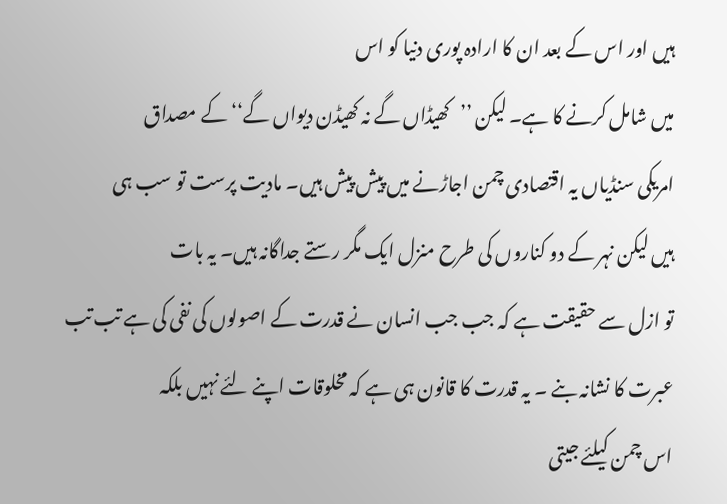ہیں اور اس کے بعد ان کا ارادہ پوری دنیا کو اس
میں شامل کرنے کا ہے۔ لیکن ’’کھیڈاں گے نہ کھیڈن دیواں گے‘‘ کے مصداق
امریکی سنڈیاں یہ اقتصادی چمن اجاڑنے میں پیش پیش ہیں۔ مادیت پرست تو سب ہی
ہیں لیکن نہر کے دو کناروں کی طرح منزل ایک مگر رستے جداگانہ ہیں۔ یہ بات
تو ازل سے حقیقت ہے کہ جب جب انسان نے قدرت کے اصولوں کی نفی کی ہے تب تب
عبرت کا نشانہ بنے ۔ یہ قدرت کا قانون ہی ہے کہ مخلوقات اپنے لئے نہیں بلکہ
اس چمن کیلئے جیتی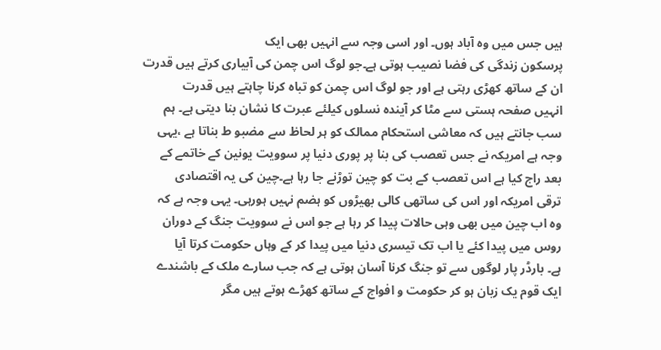ہیں جس میں وہ آباد ہوں۔ اور اسی وجہ سے انہیں بھی ایک
پرسکون زندگی کی فضا نصیب ہوتی ہے۔جو لوگ اس چمن کی آبیاری کرتے ہیں قدرت
ان کے ساتھ کھڑی رہتی ہے اور جو لوگ اس چمن کو تباہ کرنا چاہتے ہیں قدرت
انہیں صفحہ ہستی سے مٹا کر آیندہ نسلوں کیلئے عبرت کا نشان بنا دیتی ہے۔ ہم
سب جانتے ہیں کہ معاشی استحکام ممالک کو ہر لحاظ سے مضبو ط بناتا ہے ،یہی
وجہ ہے امریکہ نے جس تعصب کی بنا پر پوری دنیا پر سوویت یونین کے خاتمے کے
بعد راج کیا ہے اس تعصب کے بت کو چین توڑنے جا رہا ہے۔چین کی یہ اقتصادی
ترقی امریکہ اور اس کی ساتھی کالی بھیڑوں کو ہضم نہیں ہورہی۔ یہی وجہ ہے کہ
وہ اب چین میں بھی وہی حالات پیدا کر رہا ہے جو اس نے سوویت جنگ کے دوران
روس میں پیدا کئے یا اب تک تیسری دنیا میں پیدا کر کے وہاں حکومت کرتا آیا
ہے۔ بارڈر پار لوگوں سے تو جنگ کرنا آسان ہوتی ہے کہ جب سارے ملک کے باشندے
ایک قوم یک زبان ہو کر حکومت و افواج کے ساتھ کھڑے ہوتے ہیں مگر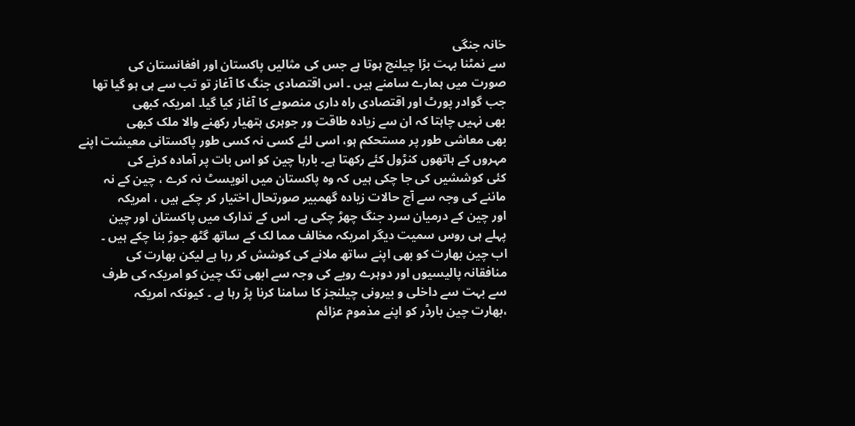خانہ جنگی
سے نمٹنا بہت بڑا چیلنج ہوتا ہے جس کی مثالیں پاکستان اور افغانستان کی
صورت میں ہمارے سامنے ہیں ۔ اس اقتصادی جنگ کا آغاز تو تب سے ہی ہو گیا تھا
جب گوادر پورٹ اور اقتصادی راہ داری منصوبے کا آغاز کیا گیا۔ امریکہ کبھی
بھی نہیں چاہتا کہ ان سے زیادہ طاقت ور جوہری ہتھیار رکھنے والا ملک کبھی
بھی معاشی طور پر مستحکم ہو، اسی لئے کسی نہ کسی طور پاکستانی معیشت اپنے
مہروں کے ہاتھوں کنڑول کئے رکھتا ہے۔ بارہا چین کو اس بات پر آمادہ کرنے کی
کئی کوششیں کی جا چکی ہیں کہ وہ پاکستان میں انویسٹ نہ کرے ، چین کے نہ
ماننے کی وجہ سے آج حالات زیادہ گھمبیر صورتحال اختیار کر چکے ہیں ، امریکہ
اور چین کے درمیان سرد جنگ چھڑ چکی ہے۔ اس کے تدارک میں پاکستان اور چین
پہلے ہی روس سمیت دیگر امریکہ مخالف مما لک کے ساتھ گٹھ جوڑ بنا چکے ہیں ۔
اب چین بھارت کو بھی اپنے ساتھ ملانے کی کوشش کر رہا ہے لیکن بھارت کی
منافقانہ پالیسیوں اور دوہرے رویے کی وجہ سے ابھی تک چین کو امریکہ کی طرف
سے بہت سے داخلی و بیرونی چیلنجز کا سامنا کرنا پڑ رہا ہے ۔ کیونکہ امریکہ
،بھارت چین بارڈر کو اپنے مذموم عزائم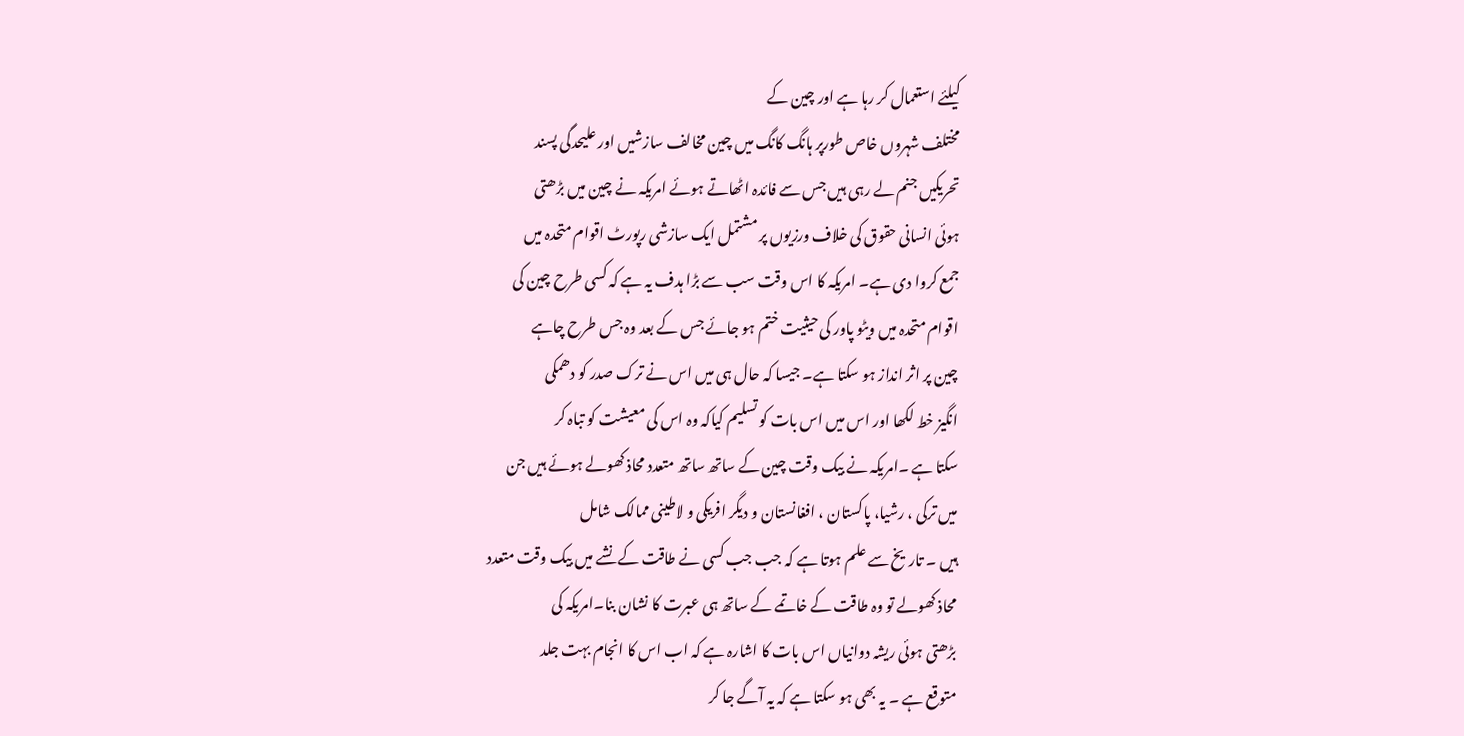کیلئے استعمال کر رہا ہے اور چین کے
مختلف شہروں خاص طورپر ہانگ کانگ میں چین مخالف سازشیں اور علیحدگی پسند
تحریکیں جنم لے رہی ہیں جس سے فائدہ اٹھاتے ہوئے امریکہ نے چین میں بڑھتی
ہوئی انسانی حقوق کی خلاف ورزیوں پر مشتمل ایک سازشی رپورٹ اقوام متحدہ میں
جمع کروا دی ہے۔ امریکہ کا اس وقت سب سے بڑا ہدف یہ ہے کہ کسی طرح چین کی
اقوام متحدہ میں ویٹو پاور کی حیثیت ختم ہو جائے جس کے بعد وہ جس طرح چاہے
چین پر اثر انداز ہو سکتا ہے۔ جیسا کہ حال ہی میں اس نے ترک صدر کو دھمکی
انگیز خط لکھا اور اس میں اس بات کو تسلیم کیاکہ وہ اس کی معیشت کو تباہ کر
سکتا ہے ۔امریکہ نے بیک وقت چین کے ساتھ ساتھ متعدد محاذ کھولے ہوئے ہیں جن
میں ترکی ، رشیا، پاکستان ، افغانستان و دیگر افریکی و لاطینی ممالک شامل
ہیں ۔ تاریخ سے علم ہوتا ہے کہ جب جب کسی نے طاقت کے نشے میں بیک وقت متعدد
محاذ کھولے تو وہ طاقت کے خاتمے کے ساتھ ہی عبرت کا نشان بنا۔امریکہ کی
بڑھتی ہوئی ریشہ دوانیاں اس بات کا اشارہ ہے کہ اب اس کا انجام بہت جلد
متوقع ہے ۔ یہ بھی ہو سکتا ہے کہ یہ آگے جا کر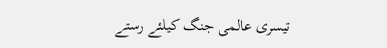تیسری عالمی جنگ کیلئے رستے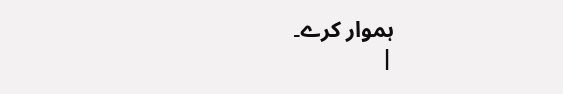ہموار کرے۔
|